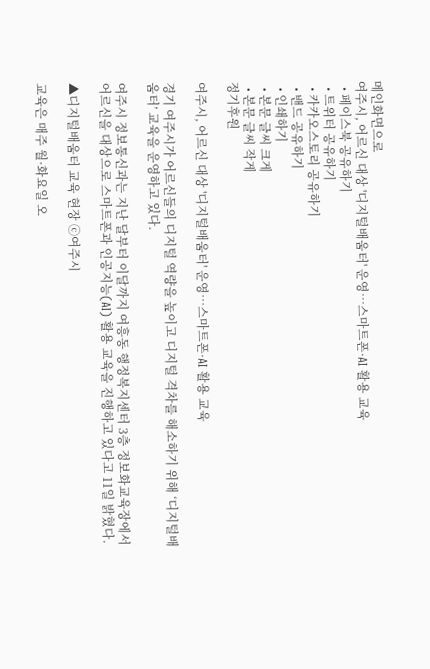메인화면으로
여주시, 어르신 대상 '디지털배움터' 운영…스마트폰·AI 활용 교육
  • 페이스북 공유하기
  • 트위터 공유하기
  • 카카오스토리 공유하기
  • 밴드 공유하기
  • 인쇄하기
  • 본문 글씨 크게
  • 본문 글씨 작게
정기후원

여주시, 어르신 대상 '디지털배움터' 운영…스마트폰·AI 활용 교육

경기 여주시가 어르신들의 디지털 역량을 높이고 디지털 격차를 해소하기 위해 ‘디지털배움터’ 교육을 운영하고 있다.

여주시 정보통신과는 지난 달부터 이달까지 여흥동 행정복지센터 3층 정보화교육장에서 어르신을 대상으로 스마트폰과 인공지능(AI) 활용 교육을 진행하고 있다고 11일 밝혔다.

▲디지털배움터 교육 현장 ⓒ여주시

교육은 매주 월·화요일 오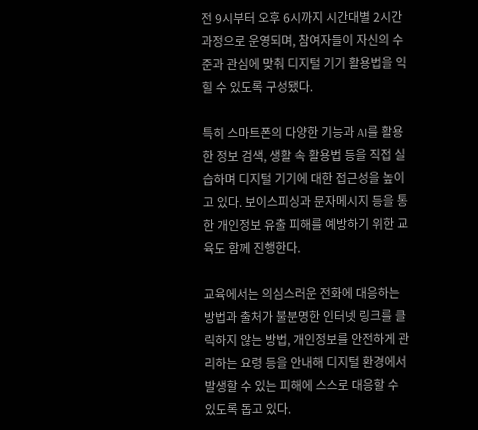전 9시부터 오후 6시까지 시간대별 2시간 과정으로 운영되며, 참여자들이 자신의 수준과 관심에 맞춰 디지털 기기 활용법을 익힐 수 있도록 구성됐다.

특히 스마트폰의 다양한 기능과 AI를 활용한 정보 검색, 생활 속 활용법 등을 직접 실습하며 디지털 기기에 대한 접근성을 높이고 있다. 보이스피싱과 문자메시지 등을 통한 개인정보 유출 피해를 예방하기 위한 교육도 함께 진행한다.

교육에서는 의심스러운 전화에 대응하는 방법과 출처가 불분명한 인터넷 링크를 클릭하지 않는 방법, 개인정보를 안전하게 관리하는 요령 등을 안내해 디지털 환경에서 발생할 수 있는 피해에 스스로 대응할 수 있도록 돕고 있다.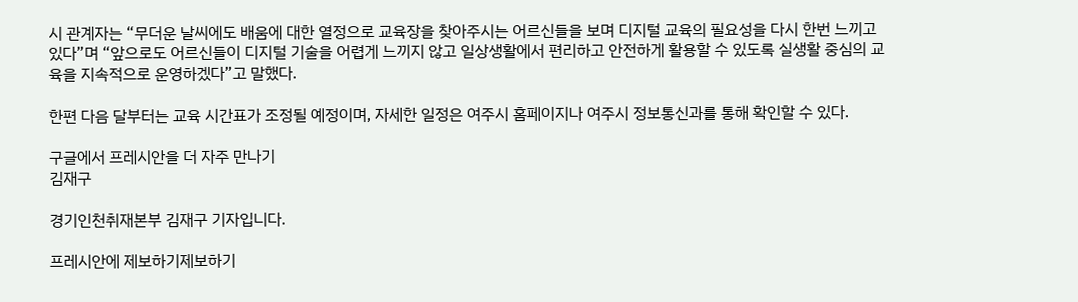시 관계자는 “무더운 날씨에도 배움에 대한 열정으로 교육장을 찾아주시는 어르신들을 보며 디지털 교육의 필요성을 다시 한번 느끼고 있다”며 “앞으로도 어르신들이 디지털 기술을 어렵게 느끼지 않고 일상생활에서 편리하고 안전하게 활용할 수 있도록 실생활 중심의 교육을 지속적으로 운영하겠다”고 말했다.

한편 다음 달부터는 교육 시간표가 조정될 예정이며, 자세한 일정은 여주시 홈페이지나 여주시 정보통신과를 통해 확인할 수 있다.

구글에서 프레시안을 더 자주 만나기
김재구

경기인천취재본부 김재구 기자입니다.

프레시안에 제보하기제보하기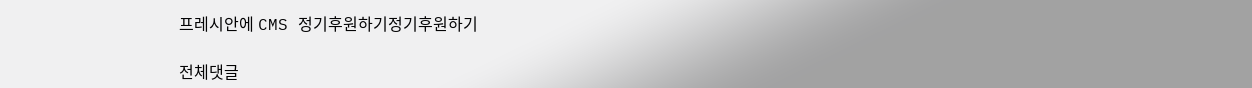프레시안에 CMS 정기후원하기정기후원하기

전체댓글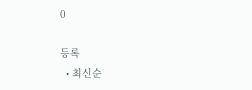0

등록
  • 최신순